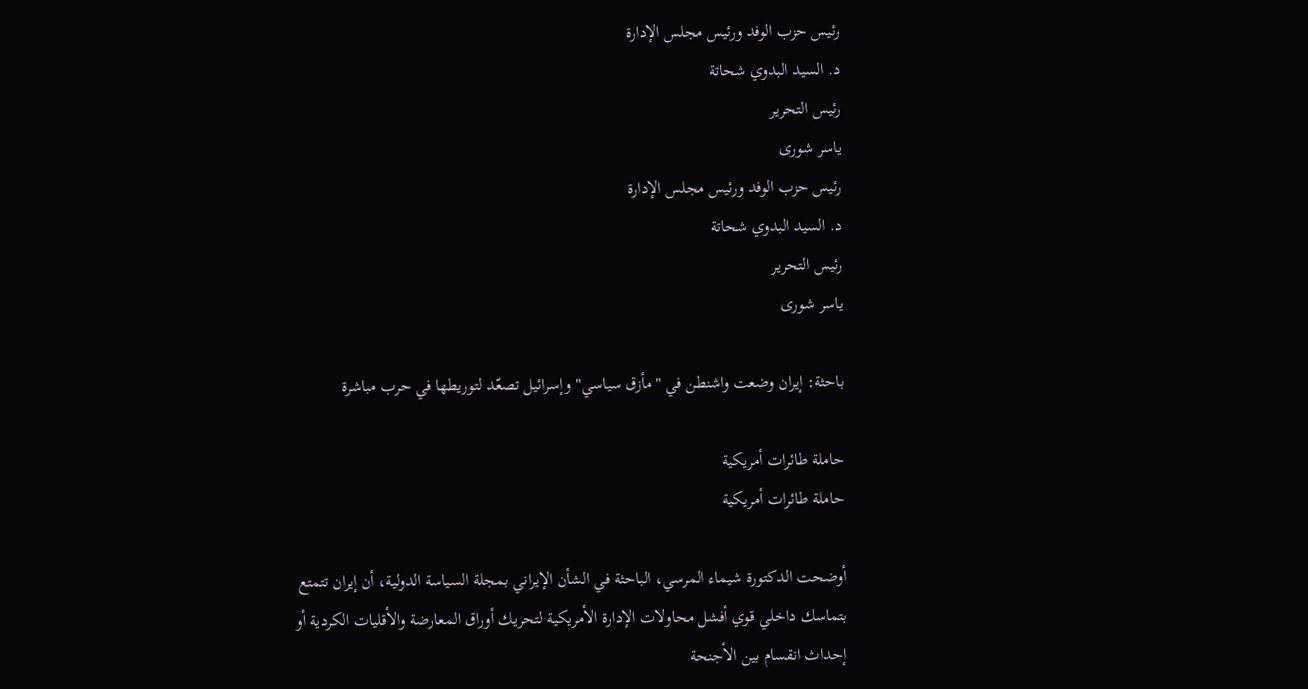رئيس حزب الوفد ورئيس مجلس الإدارة
د. السيد البدوي شحاتة
رئيس التحرير
ياسر شورى
رئيس حزب الوفد ورئيس مجلس الإدارة
د. السيد البدوي شحاتة
رئيس التحرير
ياسر شورى

باحثة: إيران وضعت واشنطن في "مأزق سياسي" وإسرائيل تصعّد لتوريطها في حرب مباشرة

حاملة طائرات أمريكية
حاملة طائرات أمريكية

أوضحت الدكتورة شيماء المرسي، الباحثة في الشأن الإيراني بمجلة السياسة الدولية، أن إيران تتمتع بتماسك داخلي قوي أفشل محاولات الإدارة الأمريكية لتحريك أوراق المعارضة والأقليات الكردية أو إحداث انقسام بين الأجنحة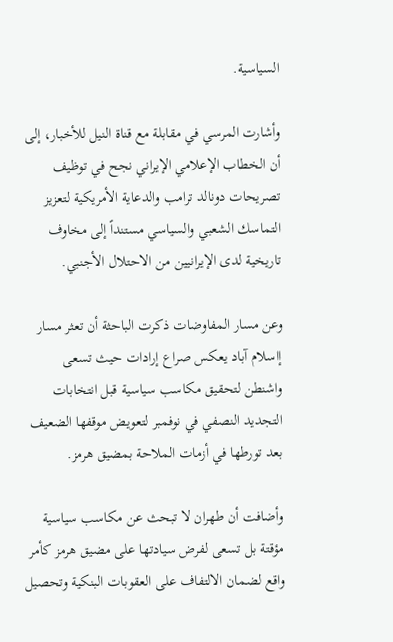السياسية.

وأشارت المرسي في مقابلة مع قناة النيل للأخبار، إلى أن الخطاب الإعلامي الإيراني نجح في توظيف تصريحات دونالد ترامب والدعاية الأمريكية لتعزيز التماسك الشعبي والسياسي مستنداً إلى مخاوف تاريخية لدى الإيرانيين من الاحتلال الأجنبي.

وعن مسار المفاوضات ذكرت الباحثة أن تعثر مسار إاسلام آباد يعكس صراع إرادات حيث تسعى واشنطن لتحقيق مكاسب سياسية قبل انتخابات التجديد النصفي في نوفمبر لتعويض موقفها الضعيف بعد تورطها في أزمات الملاحة بمضيق هرمز.

وأضافت أن طهران لا تبحث عن مكاسب سياسية مؤقتة بل تسعى لفرض سيادتها على مضيق هرمز كأمر واقع لضمان الالتفاف على العقوبات البنكية وتحصيل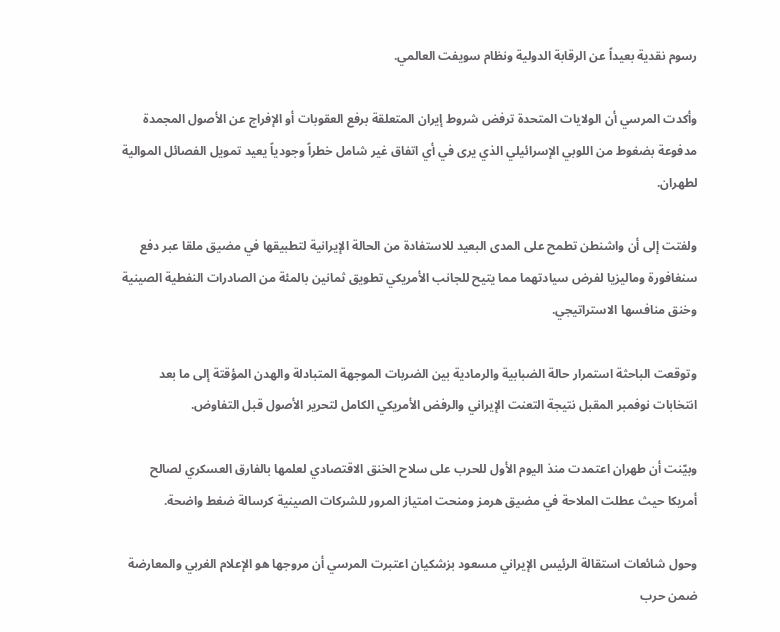رسوم نقدية بعيداً عن الرقابة الدولية ونظام سويفت العالمي.

وأكدت المرسي أن الولايات المتحدة ترفض شروط إيران المتعلقة برفع العقوبات أو الإفراج عن الأصول المجمدة مدفوعة بضغوط من اللوبي الإسرائيلي الذي يرى في أي اتفاق غير شامل خطراً وجودياً يعيد تمويل الفصائل الموالية لطهران.

ولفتت إلى أن واشنطن تطمح على المدى البعيد للاستفادة من الحالة الإيرانية لتطبيقها في مضيق ملقا عبر دفع سنغافورة وماليزيا لفرض سيادتهما مما يتيح للجانب الأمريكي تطويق ثمانين بالمئة من الصادرات النفطية الصينية وخنق منافسها الاستراتيجي.

وتوقعت الباحثة استمرار حالة الضبابية والرمادية بين الضربات الموجهة المتبادلة والهدن المؤقتة إلى ما بعد انتخابات نوفمبر المقبل نتيجة التعنت الإيراني والرفض الأمريكي الكامل لتحرير الأصول قبل التفاوض.

وبيّنت أن طهران اعتمدت منذ اليوم الأول للحرب على سلاح الخنق الاقتصادي لعلمها بالفارق العسكري لصالح أمريكا حيث عطلت الملاحة في مضيق هرمز ومنحت امتياز المرور للشركات الصينية كرسالة ضغط واضحة.

وحول شائعات استقالة الرئيس الإيراني مسعود بزشكيان اعتبرت المرسي أن مروجها هو الإعلام الغربي والمعارضة ضمن حرب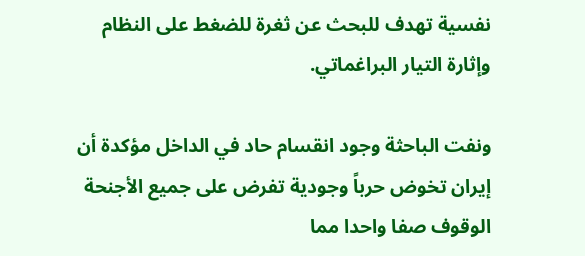نفسية تهدف للبحث عن ثغرة للضغط على النظام وإثارة التيار البراغماتي.

ونفت الباحثة وجود انقسام حاد في الداخل مؤكدة أن إيران تخوض حرباً وجودية تفرض على جميع الأجنحة الوقوف صفا واحدا مما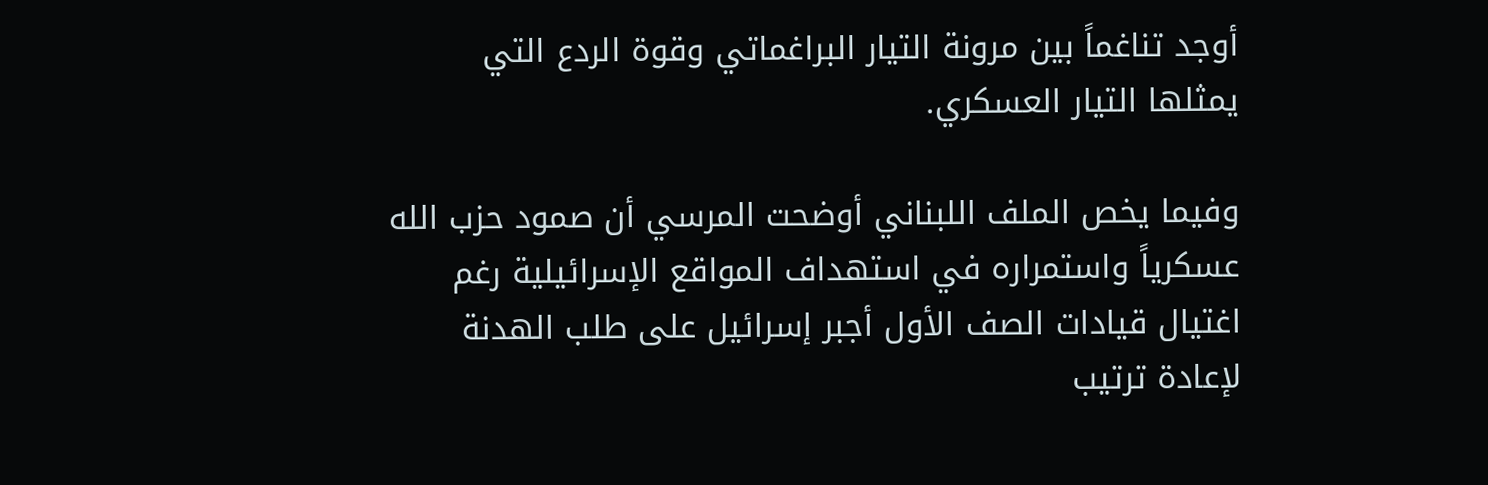أوجد تناغماً بين مرونة التيار البراغماتي وقوة الردع التي يمثلها التيار العسكري.

وفيما يخص الملف اللبناني أوضحت المرسي أن صمود حزب الله عسكرياً واستمراره في استهداف المواقع الإسرائيلية رغم اغتيال قيادات الصف الأول أجبر إسرائيل على طلب الهدنة لإعادة ترتيب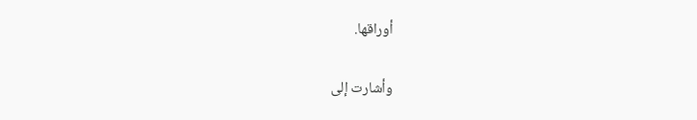أوراقها.

وأشارت إلى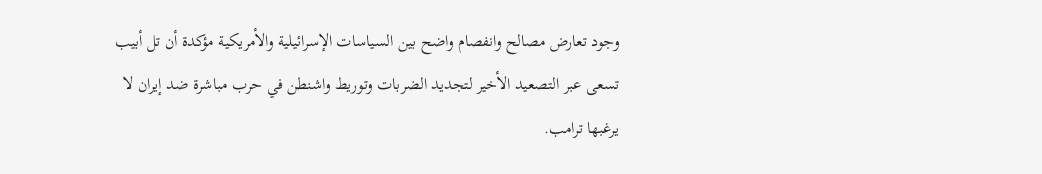وجود تعارض مصالح وانفصام واضح بين السياسات الإسرائيلية والأمريكية مؤكدة أن تل أبيب تسعى عبر التصعيد الأخير لتجديد الضربات وتوريط واشنطن في حرب مباشرة ضد إيران لا يرغبها ترامب.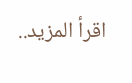اقرأ المزيد..